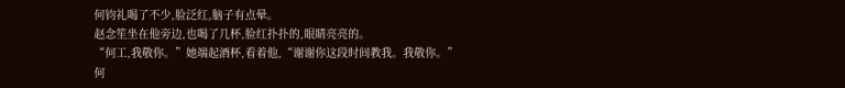何钧礼喝了不少,脸泛红,脑子有点晕。
赵念笙坐在他旁边,也喝了几杯,脸红扑扑的,眼睛亮亮的。
“何工,我敬你。”她端起酒杯,看着他,“谢谢你这段时间教我。我敬你。”
何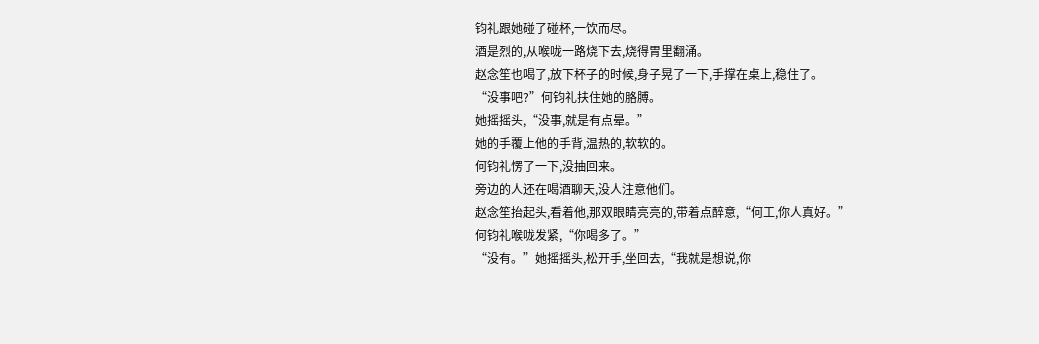钧礼跟她碰了碰杯,一饮而尽。
酒是烈的,从喉咙一路烧下去,烧得胃里翻涌。
赵念笙也喝了,放下杯子的时候,身子晃了一下,手撑在桌上,稳住了。
“没事吧?”何钧礼扶住她的胳膊。
她摇摇头,“没事,就是有点晕。”
她的手覆上他的手背,温热的,软软的。
何钧礼愣了一下,没抽回来。
旁边的人还在喝酒聊天,没人注意他们。
赵念笙抬起头,看着他,那双眼睛亮亮的,带着点醉意,“何工,你人真好。”
何钧礼喉咙发紧,“你喝多了。”
“没有。”她摇摇头,松开手,坐回去,“我就是想说,你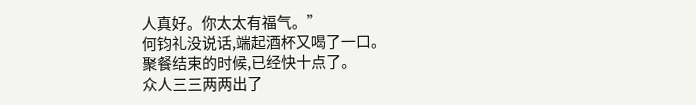人真好。你太太有福气。”
何钧礼没说话,端起酒杯又喝了一口。
聚餐结束的时候,已经快十点了。
众人三三两两出了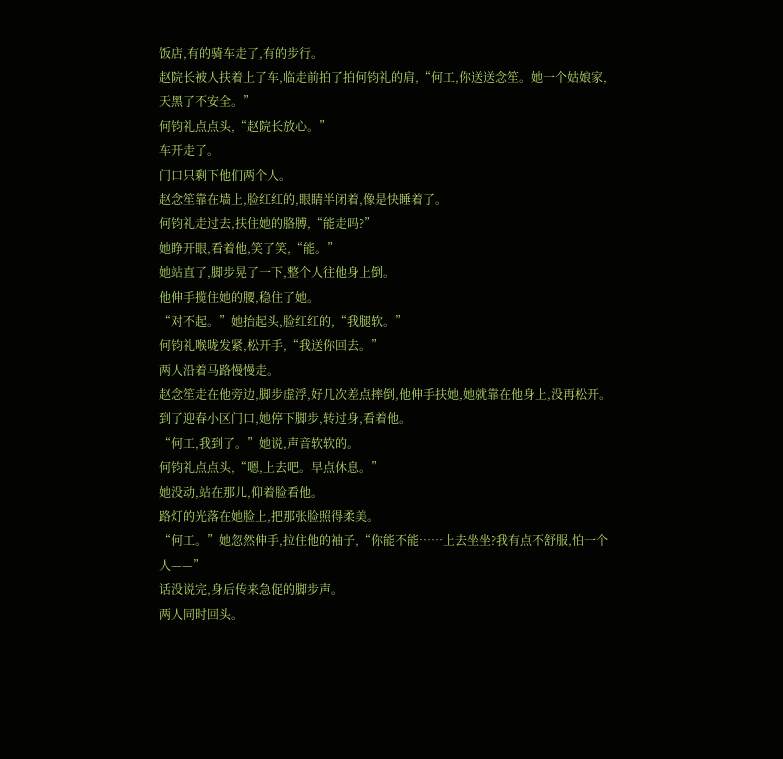饭店,有的骑车走了,有的步行。
赵院长被人扶着上了车,临走前拍了拍何钧礼的肩,“何工,你送送念笙。她一个姑娘家,天黑了不安全。”
何钧礼点点头,“赵院长放心。”
车开走了。
门口只剩下他们两个人。
赵念笙靠在墙上,脸红红的,眼睛半闭着,像是快睡着了。
何钧礼走过去,扶住她的胳膊,“能走吗?”
她睁开眼,看着他,笑了笑,“能。”
她站直了,脚步晃了一下,整个人往他身上倒。
他伸手揽住她的腰,稳住了她。
“对不起。”她抬起头,脸红红的,“我腿软。”
何钧礼喉咙发紧,松开手,“我送你回去。”
两人沿着马路慢慢走。
赵念笙走在他旁边,脚步虚浮,好几次差点摔倒,他伸手扶她,她就靠在他身上,没再松开。
到了迎春小区门口,她停下脚步,转过身,看着他。
“何工,我到了。”她说,声音软软的。
何钧礼点点头,“嗯,上去吧。早点休息。”
她没动,站在那儿,仰着脸看他。
路灯的光落在她脸上,把那张脸照得柔美。
“何工。”她忽然伸手,拉住他的袖子,“你能不能……上去坐坐?我有点不舒服,怕一个人——”
话没说完,身后传来急促的脚步声。
两人同时回头。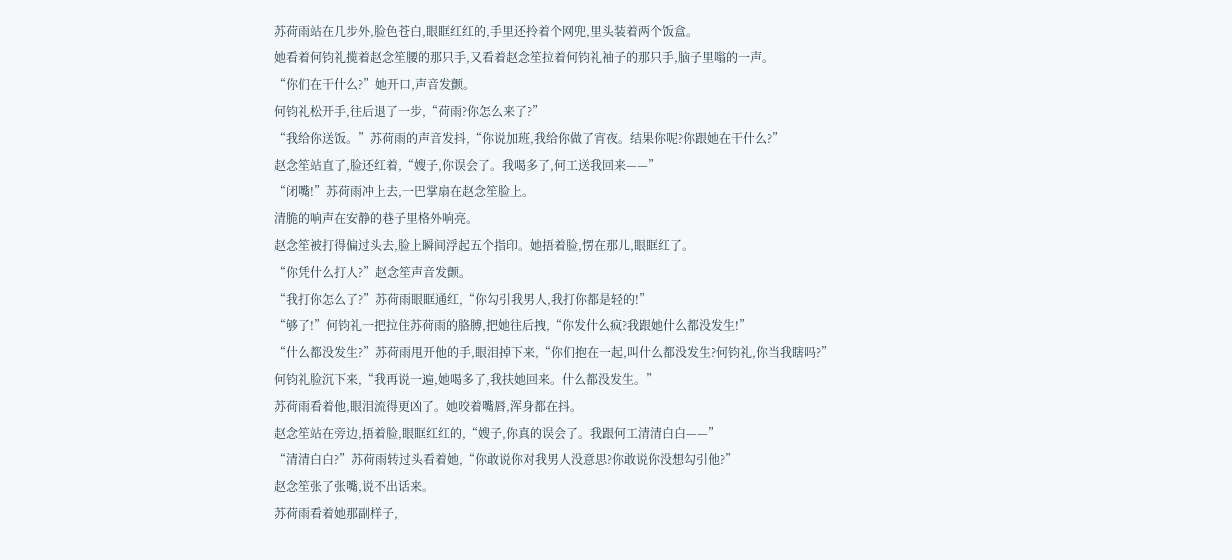苏荷雨站在几步外,脸色苍白,眼眶红红的,手里还拎着个网兜,里头装着两个饭盒。
她看着何钧礼揽着赵念笙腰的那只手,又看着赵念笙拉着何钧礼袖子的那只手,脑子里嗡的一声。
“你们在干什么?”她开口,声音发颤。
何钧礼松开手,往后退了一步,“荷雨?你怎么来了?”
“我给你送饭。”苏荷雨的声音发抖,“你说加班,我给你做了宵夜。结果你呢?你跟她在干什么?”
赵念笙站直了,脸还红着,“嫂子,你误会了。我喝多了,何工送我回来——”
“闭嘴!”苏荷雨冲上去,一巴掌扇在赵念笙脸上。
清脆的响声在安静的巷子里格外响亮。
赵念笙被打得偏过头去,脸上瞬间浮起五个指印。她捂着脸,愣在那儿,眼眶红了。
“你凭什么打人?”赵念笙声音发颤。
“我打你怎么了?”苏荷雨眼眶通红,“你勾引我男人,我打你都是轻的!”
“够了!”何钧礼一把拉住苏荷雨的胳膊,把她往后拽,“你发什么疯?我跟她什么都没发生!”
“什么都没发生?”苏荷雨甩开他的手,眼泪掉下来,“你们抱在一起,叫什么都没发生?何钧礼,你当我瞎吗?”
何钧礼脸沉下来,“我再说一遍,她喝多了,我扶她回来。什么都没发生。”
苏荷雨看着他,眼泪流得更凶了。她咬着嘴唇,浑身都在抖。
赵念笙站在旁边,捂着脸,眼眶红红的,“嫂子,你真的误会了。我跟何工清清白白——”
“清清白白?”苏荷雨转过头看着她,“你敢说你对我男人没意思?你敢说你没想勾引他?”
赵念笙张了张嘴,说不出话来。
苏荷雨看着她那副样子,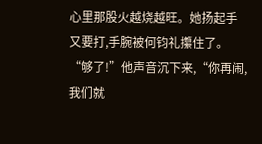心里那股火越烧越旺。她扬起手又要打,手腕被何钧礼攥住了。
“够了!”他声音沉下来,“你再闹,我们就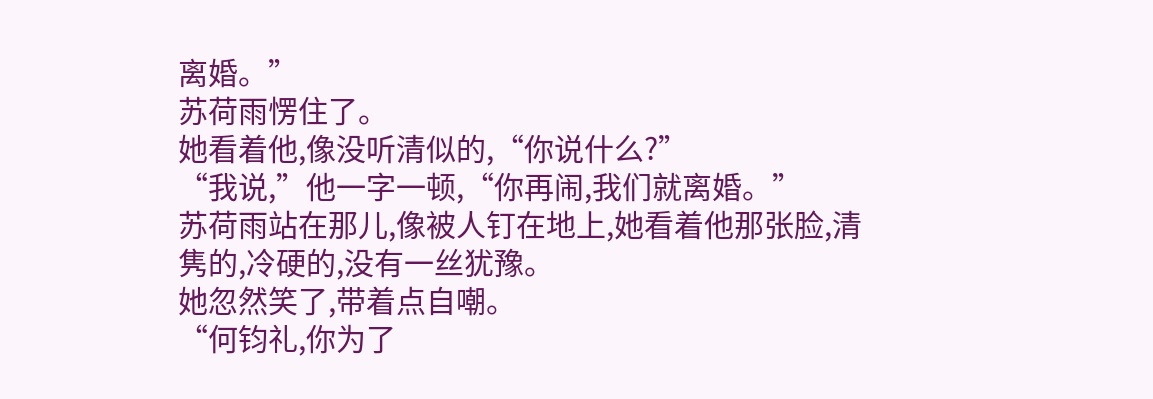离婚。”
苏荷雨愣住了。
她看着他,像没听清似的,“你说什么?”
“我说,”他一字一顿,“你再闹,我们就离婚。”
苏荷雨站在那儿,像被人钉在地上,她看着他那张脸,清隽的,冷硬的,没有一丝犹豫。
她忽然笑了,带着点自嘲。
“何钧礼,你为了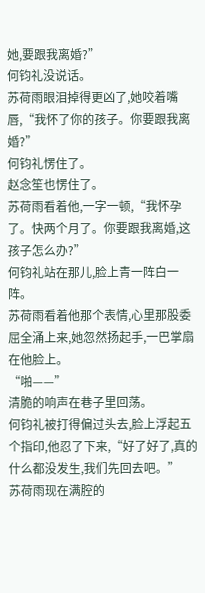她,要跟我离婚?”
何钧礼没说话。
苏荷雨眼泪掉得更凶了,她咬着嘴唇,“我怀了你的孩子。你要跟我离婚?”
何钧礼愣住了。
赵念笙也愣住了。
苏荷雨看着他,一字一顿,“我怀孕了。快两个月了。你要跟我离婚,这孩子怎么办?”
何钧礼站在那儿,脸上青一阵白一阵。
苏荷雨看着他那个表情,心里那股委屈全涌上来,她忽然扬起手,一巴掌扇在他脸上。
“啪——”
清脆的响声在巷子里回荡。
何钧礼被打得偏过头去,脸上浮起五个指印,他忍了下来,“好了好了,真的什么都没发生,我们先回去吧。”
苏荷雨现在满腔的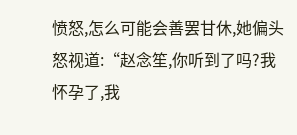愤怒,怎么可能会善罢甘休,她偏头怒视道:“赵念笙,你听到了吗?我怀孕了,我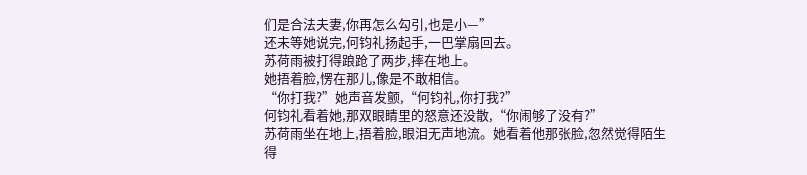们是合法夫妻,你再怎么勾引,也是小—”
还未等她说完,何钧礼扬起手,一巴掌扇回去。
苏荷雨被打得踉跄了两步,摔在地上。
她捂着脸,愣在那儿,像是不敢相信。
“你打我?”她声音发颤,“何钧礼,你打我?”
何钧礼看着她,那双眼睛里的怒意还没散,“你闹够了没有?”
苏荷雨坐在地上,捂着脸,眼泪无声地流。她看着他那张脸,忽然觉得陌生得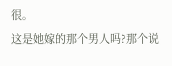很。
这是她嫁的那个男人吗?那个说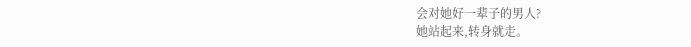会对她好一辈子的男人?
她站起来,转身就走。